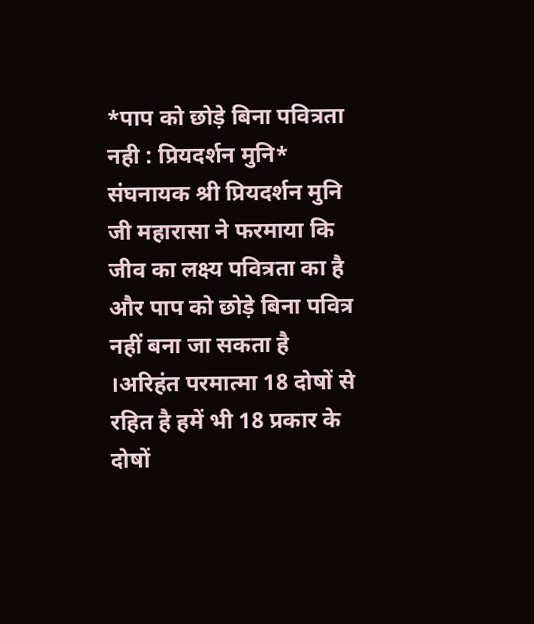*पाप को छोड़े बिना पवित्रता नही : प्रियदर्शन मुनि*
संघनायक श्री प्रियदर्शन मुनि जी महारासा ने फरमाया कि जीव का लक्ष्य पवित्रता का है और पाप को छोड़े बिना पवित्र नहीं बना जा सकता है ।अरिहंत परमात्मा 18 दोषों से रहित है हमें भी 18 प्रकार के दोषों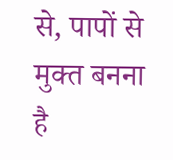से, पापों से मुक्त बनना है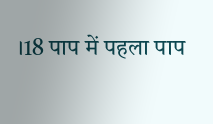।18 पाप में पहला पाप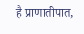है प्राणातीपात,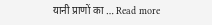यानी प्राणों का … Read more